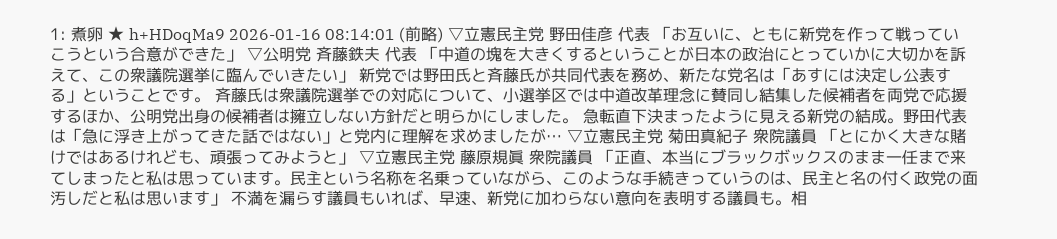1: 煮卵 ★ h+HDoqMa9 2026-01-16 08:14:01 (前略) ▽立憲民主党 野田佳彦 代表 「お互いに、ともに新党を作って戦っていこうという合意ができた」 ▽公明党 斉藤鉄夫 代表 「中道の塊を大きくするということが日本の政治にとっていかに大切かを訴えて、この衆議院選挙に臨んでいきたい」 新党では野田氏と斉藤氏が共同代表を務め、新たな党名は「あすには決定し公表する」ということです。 斉藤氏は衆議院選挙での対応について、小選挙区では中道改革理念に賛同し結集した候補者を両党で応援するほか、公明党出身の候補者は擁立しない方針だと明らかにしました。 急転直下決まったように見える新党の結成。野田代表は「急に浮き上がってきた話ではない」と党内に理解を求めましたが… ▽立憲民主党 菊田真紀子 衆院議員 「とにかく大きな賭けではあるけれども、頑張ってみようと」 ▽立憲民主党 藤原規眞 衆院議員 「正直、本当にブラックボックスのまま一任まで来てしまったと私は思っています。民主という名称を名乗っていながら、このような手続きっていうのは、民主と名の付く政党の面汚しだと私は思います」 不満を漏らす議員もいれば、早速、新党に加わらない意向を表明する議員も。相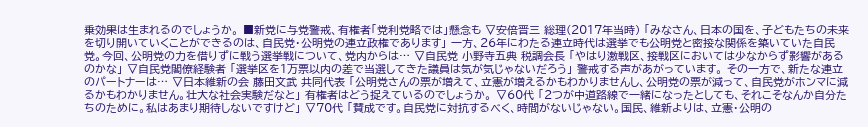乗効果は生まれるのでしょうか。 ■新党に与党警戒、有権者「党利党略では」懸念も ▽安倍晋三 総理(2017年当時) 「みなさん、日本の国を、子どもたちの未来を切り開いていくことができるのは、自民党・公明党の連立政権であります」 一方、26年にわたる連立時代は選挙でも公明党と密接な関係を築いていた自民党。今回、公明党の力を借りずに戦う選挙戦について、党内からは… ▽自民党 小野寺五典 税調会長 「やはり激戦区、接戦区においては少なからず影響があるのかな」 ▽自民党閣僚経験者 「選挙区を1万票以内の差で当選してきた議員は気が気じゃないだろう」 警戒する声があがっています。 その一方で、新たな連立のパートナーは… ▽日本維新の会 藤田文武 共同代表 「公明党さんの票が増えて、立憲が増えるかもわかりませんし、公明党の票が減って、自民党がホンマに減るかもわかりません。壮大な社会実験だなと」 有権者はどう捉えているのでしょうか。 ▽60代 「2つが中道路線で一緒になったとしても、それこそなんか自分たちのために。私はあまり期待しないですけど」 ▽70代 「賛成です。自民党に対抗するべく、時間がないじゃない。国民、維新よりは、立憲・公明の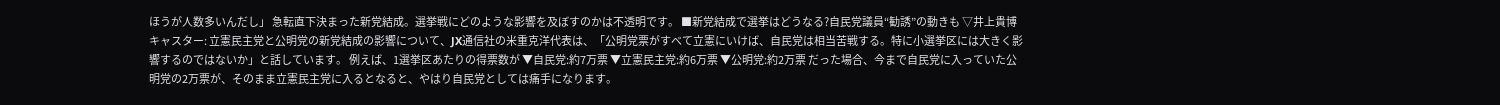ほうが人数多いんだし」 急転直下決まった新党結成。選挙戦にどのような影響を及ぼすのかは不透明です。 ■新党結成で選挙はどうなる?自民党議員“勧誘”の動きも ▽井上貴博キャスター: 立憲民主党と公明党の新党結成の影響について、JX通信社の米重克洋代表は、「公明党票がすべて立憲にいけば、自民党は相当苦戦する。特に小選挙区には大きく影響するのではないか」と話しています。 例えば、1選挙区あたりの得票数が ▼自民党:約7万票 ▼立憲民主党:約6万票 ▼公明党:約2万票 だった場合、今まで自民党に入っていた公明党の2万票が、そのまま立憲民主党に入るとなると、やはり自民党としては痛手になります。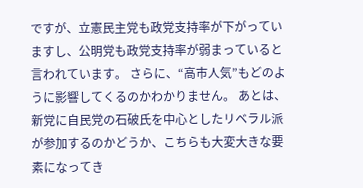ですが、立憲民主党も政党支持率が下がっていますし、公明党も政党支持率が弱まっていると言われています。 さらに、“高市人気”もどのように影響してくるのかわかりません。 あとは、新党に自民党の石破氏を中心としたリベラル派が参加するのかどうか、こちらも大変大きな要素になってき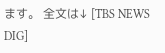ます。 全文は↓ [TBS NEWS DIG]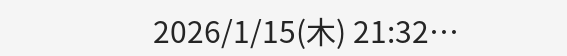2026/1/15(木) 21:32…